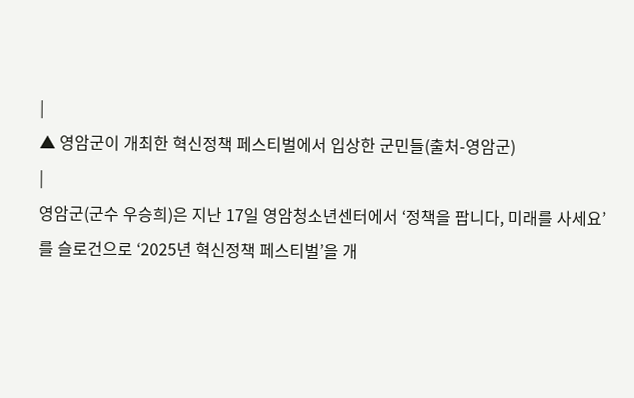|
▲ 영암군이 개최한 혁신정책 페스티벌에서 입상한 군민들(출처-영암군)
|
영암군(군수 우승희)은 지난 17일 영암청소년센터에서 ‘정책을 팝니다, 미래를 사세요’를 슬로건으로 ‘2025년 혁신정책 페스티벌’을 개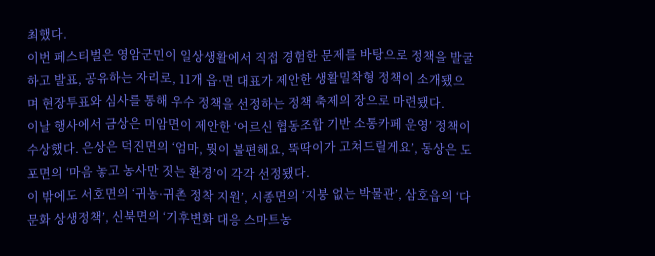최했다.
이번 페스티벌은 영암군민이 일상생활에서 직접 경험한 문제를 바탕으로 정책을 발굴하고 발표, 공유하는 자리로, 11개 읍·면 대표가 제안한 생활밀착형 정책이 소개됐으며 현장투표와 심사를 통해 우수 정책을 선정하는 정책 축제의 장으로 마련됐다.
이날 행사에서 금상은 미암면이 제안한 ‘어르신 협동조합 기반 소통카페 운영’ 정책이 수상했다. 은상은 덕진면의 ‘엄마, 뭣이 불편해요, 뚝딱이가 고쳐드릴게요’, 동상은 도포면의 ‘마음 놓고 농사만 짓는 환경’이 각각 선정됐다.
이 밖에도 서호면의 ‘귀농·귀촌 정착 지원’, 시종면의 ‘지붕 없는 박물관’, 삼호읍의 ‘다문화 상생정책’, 신북면의 ‘기후변화 대응 스마트농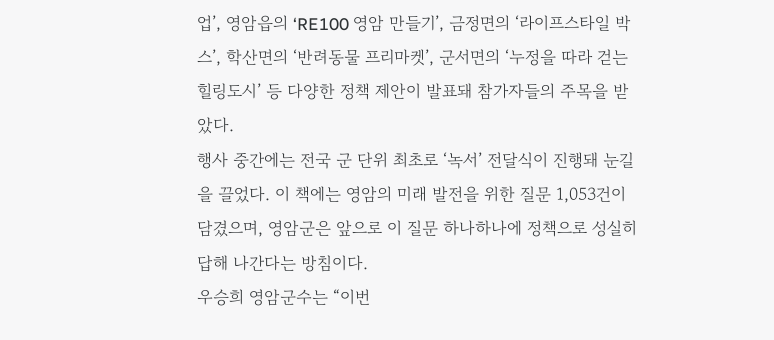업’, 영암읍의 ‘RE100 영암 만들기’, 금정면의 ‘라이프스타일 박스’, 학산면의 ‘반려동물 프리마켓’, 군서면의 ‘누정을 따라 걷는 힐링도시’ 등 다양한 정책 제안이 발표돼 참가자들의 주목을 받았다.
행사 중간에는 전국 군 단위 최초로 ‘녹서’ 전달식이 진행돼 눈길을 끌었다. 이 책에는 영암의 미래 발전을 위한 질문 1,053건이 담겼으며, 영암군은 앞으로 이 질문 하나하나에 정책으로 성실히 답해 나간다는 방침이다.
우승희 영암군수는 “이번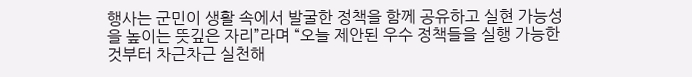행사는 군민이 생활 속에서 발굴한 정책을 함께 공유하고 실현 가능성을 높이는 뜻깊은 자리”라며 “오늘 제안된 우수 정책들을 실행 가능한 것부터 차근차근 실천해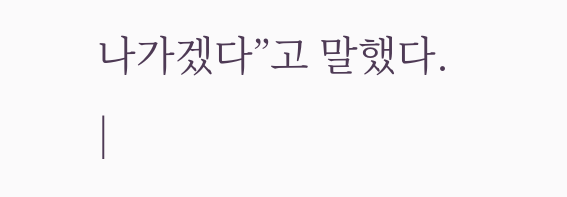나가겠다”고 말했다.
|